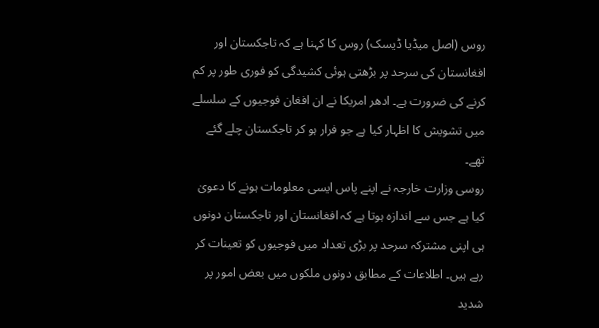روس (اصل میڈیا ڈیسک) روس کا کہنا ہے کہ تاجکستان اور افغانستان کی سرحد پر بڑھتی ہوئی کشیدگی کو فوری طور پر کم کرنے کی ضرورت ہے۔ ادھر امریکا نے ان افغان فوجیوں کے سلسلے میں تشویش کا اظہار کیا ہے جو فرار ہو کر تاجکستان چلے گئے تھے۔
روسی وزارت خارجہ نے اپنے پاس ایسی معلومات ہونے کا دعویٰ کیا ہے جس سے اندازہ ہوتا ہے کہ افغانستان اور تاجکستان دونوں ہی اپنی مشترکہ سرحد پر بڑی تعداد میں فوجیوں کو تعینات کر رہے ہیں۔ اطلاعات کے مطابق دونوں ملکوں میں بعض امور پر شدید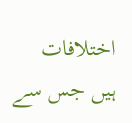اختلافات ہیں جس سے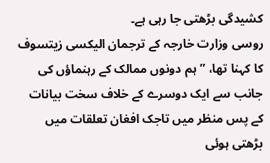کشیدگی بڑھتی جا رہی ہے۔
روسی وزارت خارجہ کے ترجمان الیکسی زیتسوف کا کہنا تھا، ”ہم دونوں ممالک کے رہنماؤں کی جانب سے ایک دوسرے کے خلاف سخت بیانات کے پس منظر میں تاجک افغان تعلقات میں بڑھتی ہوئی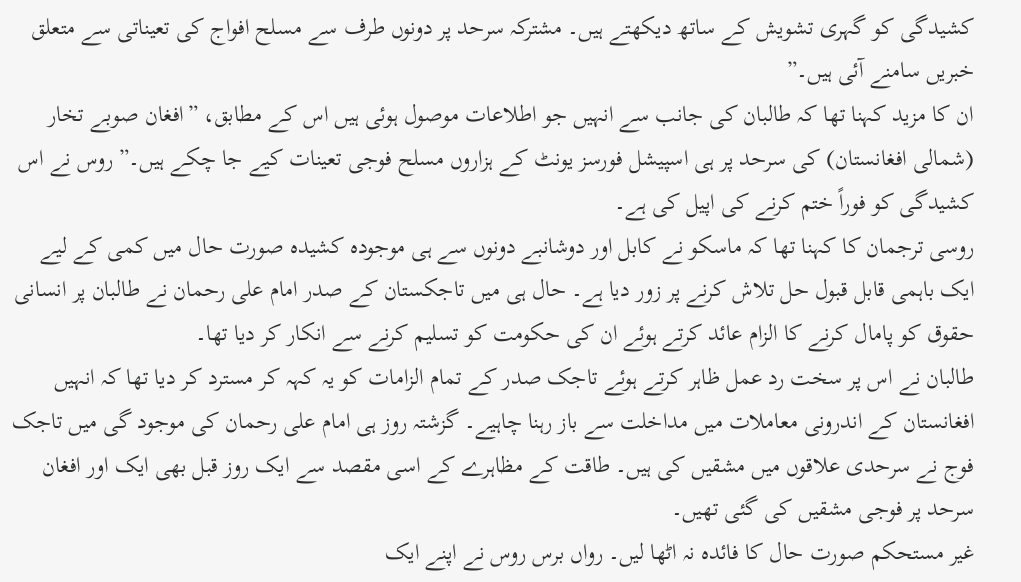کشیدگی کو گہری تشویش کے ساتھ دیکھتے ہیں۔ مشترکہ سرحد پر دونوں طرف سے مسلح افواج کی تعیناتی سے متعلق خبریں سامنے آئی ہیں۔”
ان کا مزید کہنا تھا کہ طالبان کی جانب سے انہیں جو اطلاعات موصول ہوئی ہیں اس کے مطابق، ”افغان صوبے تخار (شمالی افغانستان) کی سرحد پر ہی اسپیشل فورسز یونٹ کے ہزاروں مسلح فوجی تعینات کیے جا چکے ہیں۔” روس نے اس کشیدگی کو فوراً ختم کرنے کی اپیل کی ہے۔
روسی ترجمان کا کہنا تھا کہ ماسکو نے کابل اور دوشانبے دونوں سے ہی موجودہ کشیدہ صورت حال میں کمی کے لیے ایک باہمی قابل قبول حل تلاش کرنے پر زور دیا ہے۔ حال ہی میں تاجکستان کے صدر امام علی رحمان نے طالبان پر انسانی حقوق کو پامال کرنے کا الزام عائد کرتے ہوئے ان کی حکومت کو تسلیم کرنے سے انکار کر دیا تھا۔
طالبان نے اس پر سخت رد عمل ظاہر کرتے ہوئے تاجک صدر کے تمام الزامات کو یہ کہہ کر مسترد کر دیا تھا کہ انہیں افغانستان کے اندرونی معاملات میں مداخلت سے باز رہنا چاہیے۔ گزشتہ روز ہی امام علی رحمان کی موجود گی میں تاجک فوج نے سرحدی علاقوں میں مشقیں کی ہیں۔ طاقت کے مظاہرے کے اسی مقصد سے ایک روز قبل بھی ایک اور افغان سرحد پر فوجی مشقیں کی گئی تھیں۔
غیر مستحکم صورت حال کا فائدہ نہ اٹھا لیں۔ رواں برس روس نے اپنے ایک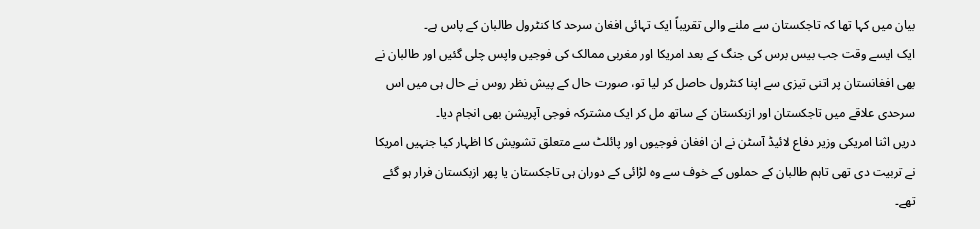بیان میں کہا تھا کہ تاجکستان سے ملنے والی تقریباً ایک تہائی افغان سرحد کا کنٹرول طالبان کے پاس ہے۔
ایک ایسے وقت جب بیس برس کی جنگ کے بعد امریکا اور مغربی ممالک کی فوجیں واپس چلی گئیں اور طالبان نے بھی افغانستان پر اتنی تیزی سے اپنا کنٹرول حاصل کر لیا تو، صورت حال کے پیش نظر روس نے حال ہی میں اس سرحدی علاقے میں تاجکستان اور ازبکستان کے ساتھ مل کر ایک مشترکہ فوجی آپریشن بھی انجام دیا۔
دریں اثنا امریکی وزیر دفاع لائیڈ آسٹن نے ان افغان فوجیوں اور پائلٹ سے متعلق تشویش کا اظہار کیا جنہیں امریکا نے تربیت دی تھی تاہم طالبان کے حملوں کے خوف سے وہ لڑائی کے دوران ہی تاجکستان یا پھر ازبکستان فرار ہو گئے تھے۔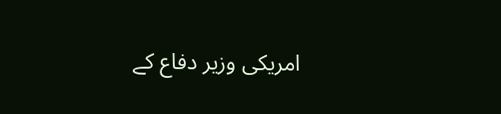امریکی وزیر دفاع کے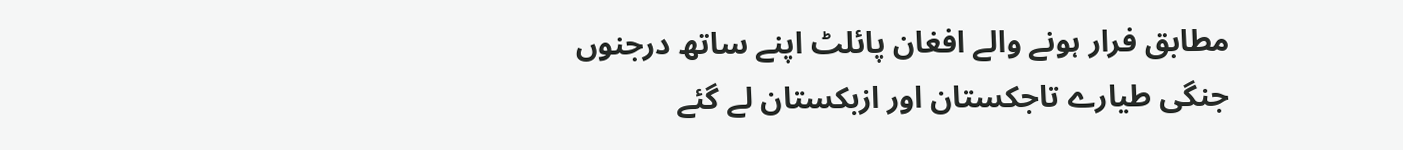مطابق فرار ہونے والے افغان پائلٹ اپنے ساتھ درجنوں جنگی طیارے تاجکستان اور ازبکستان لے گئے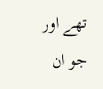تھے اور جو ان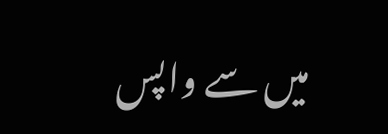میں سے واپس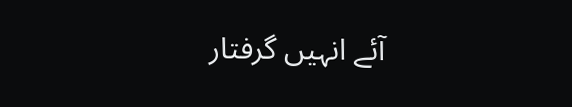آئے انہیں گرفتار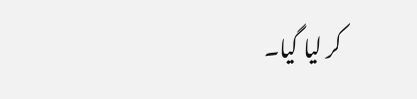کر لیا گیا۔